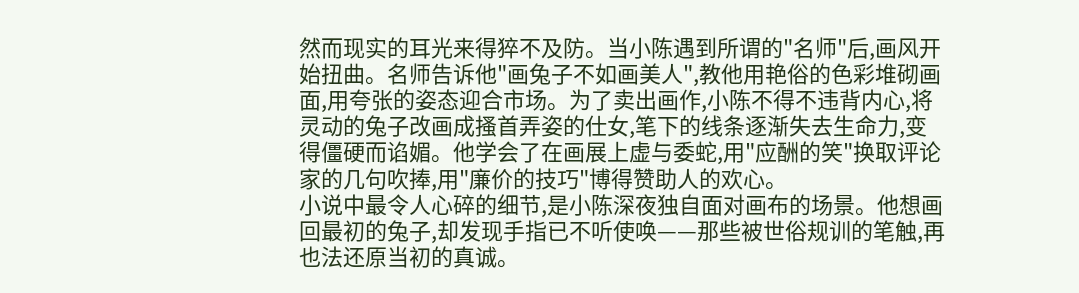然而现实的耳光来得猝不及防。当小陈遇到所谓的"名师"后,画风开始扭曲。名师告诉他"画兔子不如画美人",教他用艳俗的色彩堆砌画面,用夸张的姿态迎合市场。为了卖出画作,小陈不得不违背内心,将灵动的兔子改画成搔首弄姿的仕女,笔下的线条逐渐失去生命力,变得僵硬而谄媚。他学会了在画展上虚与委蛇,用"应酬的笑"换取评论家的几句吹捧,用"廉价的技巧"博得赞助人的欢心。
小说中最令人心碎的细节,是小陈深夜独自面对画布的场景。他想画回最初的兔子,却发现手指已不听使唤——那些被世俗规训的笔触,再也法还原当初的真诚。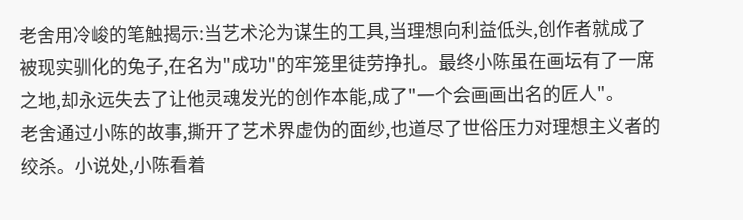老舍用冷峻的笔触揭示:当艺术沦为谋生的工具,当理想向利益低头,创作者就成了被现实驯化的兔子,在名为"成功"的牢笼里徒劳挣扎。最终小陈虽在画坛有了一席之地,却永远失去了让他灵魂发光的创作本能,成了"一个会画画出名的匠人"。
老舍通过小陈的故事,撕开了艺术界虚伪的面纱,也道尽了世俗压力对理想主义者的绞杀。小说处,小陈看着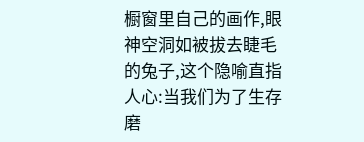橱窗里自己的画作,眼神空洞如被拔去睫毛的兔子,这个隐喻直指人心:当我们为了生存磨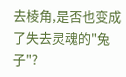去棱角,是否也变成了失去灵魂的"兔子"?